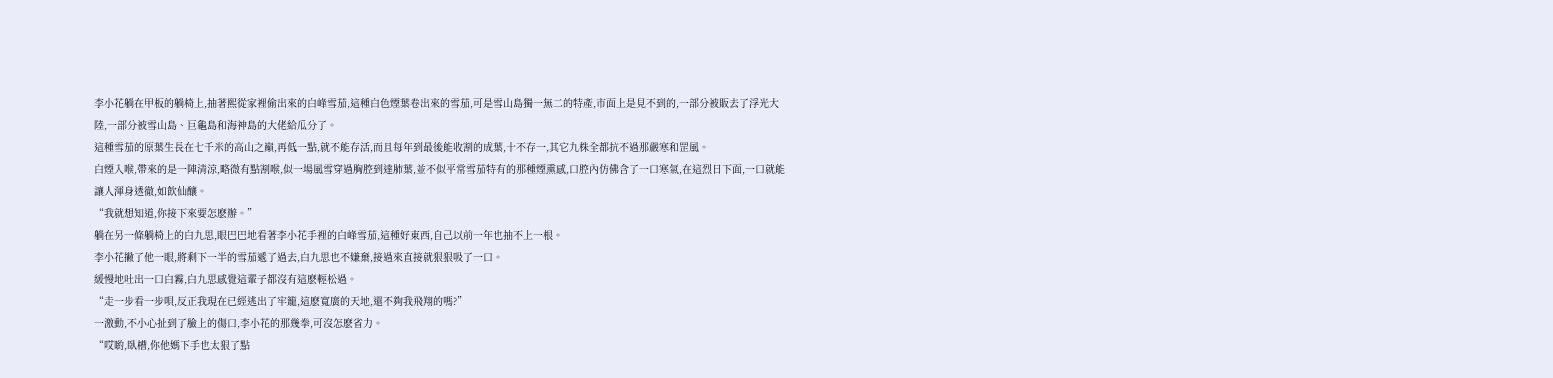李小花躺在甲板的躺椅上,抽著熙從家裡偷出來的白峰雪茄,這種白色煙葉卷出來的雪茄,可是雪山島獨一無二的特產,市面上是見不到的,一部分被販去了浮光大陸,一部分被雪山島、巨龜島和海神島的大佬給瓜分了。
這種雪茄的原葉生長在七千米的高山之巔,再低一點,就不能存活,而且每年到最後能收割的成葉,十不存一,其它九株全都抗不過那嚴寒和罡風。
白煙入喉,帶來的是一陣清涼,略微有點割喉,似一場風雪穿過胸腔到達肺葉,並不似平常雪茄特有的那種煙熏感,口腔內仿佛含了一口寒氣,在這烈日下面,一口就能讓人渾身透徹,如飲仙釀。
“我就想知道,你接下來要怎麽辦。”
躺在另一條躺椅上的白九思,眼巴巴地看著李小花手裡的白峰雪茄,這種好東西,自己以前一年也抽不上一根。
李小花撇了他一眼,將剩下一半的雪茄遞了過去,白九思也不嫌棄,接過來直接就狠狠吸了一口。
緩慢地吐出一口白霧,白九思感覺這輩子都沒有這麽輕松過。
“走一步看一步唄,反正我現在已經逃出了牢籠,這麽寬廣的天地,還不夠我飛翔的嗎?”
一激動,不小心扯到了臉上的傷口,李小花的那幾拳,可沒怎麽省力。
“哎喲,臥槽,你他媽下手也太狠了點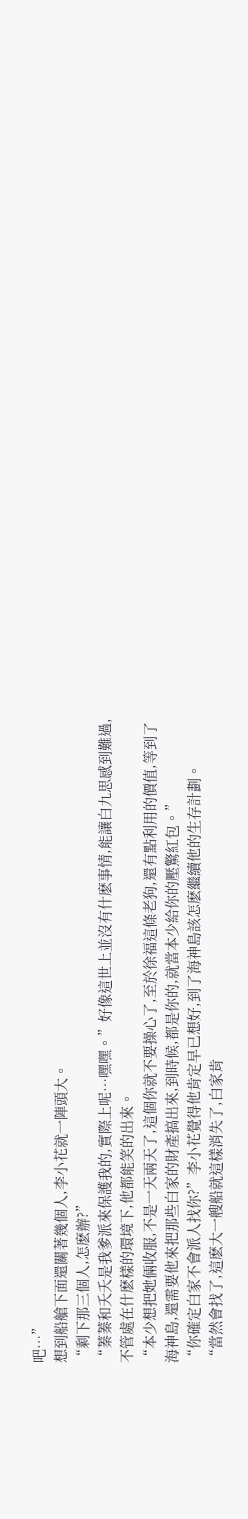吧…”
想到船艙下面還關著幾個人,李小花就一陣頭大。
“剩下那三個人,怎麽辦?”
“蓁蓁和夭夭是我爹派來保護我的,實際上呢…嘿嘿。”好像這世上並沒有什麽事情,能讓白九思感到難過,不管處在什麽樣的環境下,他都能笑的出來。
“本少想把她倆收服,不是一天兩天了,這個你就不要操心了,至於徐福這條老狗,還有點利用的價值,等到了海神島,還需要他來把那些白家的財產搞出來,到時候,都是你的,就當本少給你的壓驚紅包。”
“你確定白家不會派人找你?”李小花覺得他肯定早已想好,到了海神島該怎麽繼續他的生存計劃。
“當然會找了,這麽大一艘船就這樣消失了,白家肯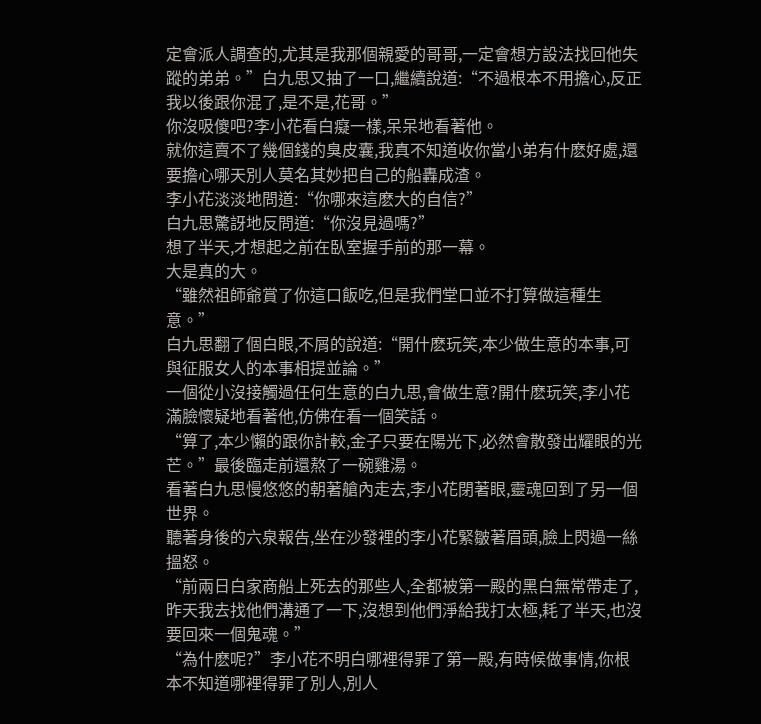定會派人調查的,尤其是我那個親愛的哥哥,一定會想方設法找回他失蹤的弟弟。”白九思又抽了一口,繼續說道:“不過根本不用擔心,反正我以後跟你混了,是不是,花哥。”
你沒吸傻吧?李小花看白癡一樣,呆呆地看著他。
就你這賣不了幾個錢的臭皮囊,我真不知道收你當小弟有什麽好處,還要擔心哪天別人莫名其妙把自己的船轟成渣。
李小花淡淡地問道:“你哪來這麽大的自信?”
白九思驚訝地反問道:“你沒見過嗎?”
想了半天,才想起之前在臥室握手前的那一幕。
大是真的大。
“雖然祖師爺賞了你這口飯吃,但是我們堂口並不打算做這種生意。”
白九思翻了個白眼,不屑的說道:“開什麽玩笑,本少做生意的本事,可與征服女人的本事相提並論。”
一個從小沒接觸過任何生意的白九思,會做生意?開什麽玩笑,李小花滿臉懷疑地看著他,仿佛在看一個笑話。
“算了,本少懶的跟你計較,金子只要在陽光下,必然會散發出耀眼的光芒。”最後臨走前還熬了一碗雞湯。
看著白九思慢悠悠的朝著艙內走去,李小花閉著眼,靈魂回到了另一個世界。
聽著身後的六泉報告,坐在沙發裡的李小花緊皺著眉頭,臉上閃過一絲搵怒。
“前兩日白家商船上死去的那些人,全都被第一殿的黑白無常帶走了,昨天我去找他們溝通了一下,沒想到他們淨給我打太極,耗了半天,也沒要回來一個鬼魂。”
“為什麽呢?”李小花不明白哪裡得罪了第一殿,有時候做事情,你根本不知道哪裡得罪了別人,別人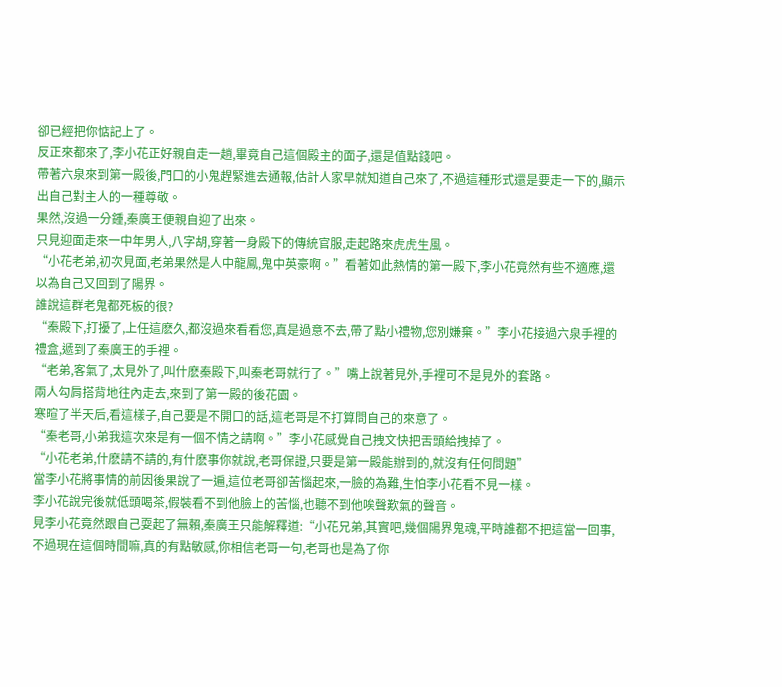卻已經把你惦記上了。
反正來都來了,李小花正好親自走一趟,畢竟自己這個殿主的面子,還是值點錢吧。
帶著六泉來到第一殿後,門口的小鬼趕緊進去通報,估計人家早就知道自己來了,不過這種形式還是要走一下的,顯示出自己對主人的一種尊敬。
果然,沒過一分鍾,秦廣王便親自迎了出來。
只見迎面走來一中年男人,八字胡,穿著一身殿下的傳統官服,走起路來虎虎生風。
“小花老弟,初次見面,老弟果然是人中龍鳳,鬼中英豪啊。”看著如此熱情的第一殿下,李小花竟然有些不適應,還以為自己又回到了陽界。
誰說這群老鬼都死板的很?
“秦殿下,打擾了,上任這麽久,都沒過來看看您,真是過意不去,帶了點小禮物,您別嫌棄。”李小花接過六泉手裡的禮盒,遞到了秦廣王的手裡。
“老弟,客氣了,太見外了,叫什麽秦殿下,叫秦老哥就行了。”嘴上說著見外,手裡可不是見外的套路。
兩人勾肩搭背地往內走去,來到了第一殿的後花園。
寒暄了半天后,看這樣子,自己要是不開口的話,這老哥是不打算問自己的來意了。
“秦老哥,小弟我這次來是有一個不情之請啊。”李小花感覺自己拽文快把舌頭給拽掉了。
“小花老弟,什麽請不請的,有什麽事你就說,老哥保證,只要是第一殿能辦到的,就沒有任何問題”
當李小花將事情的前因後果說了一遍,這位老哥卻苦惱起來,一臉的為難,生怕李小花看不見一樣。
李小花說完後就低頭喝茶,假裝看不到他臉上的苦惱,也聽不到他唉聲歎氣的聲音。
見李小花竟然跟自己耍起了無賴,秦廣王只能解釋道:“小花兄弟,其實吧,幾個陽界鬼魂,平時誰都不把這當一回事,不過現在這個時間嘛,真的有點敏感,你相信老哥一句,老哥也是為了你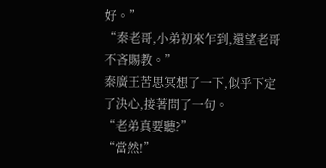好。”
“秦老哥,小弟初來乍到,還望老哥不吝賜教。”
秦廣王苦思冥想了一下,似乎下定了決心,接著問了一句。
“老弟真要聽?”
“當然!”